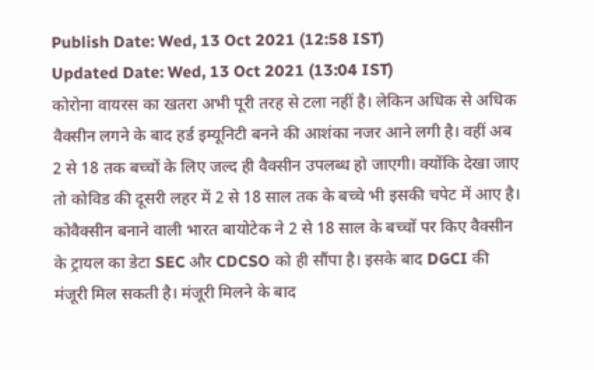Publish Date: Wed, 13 Oct 2021 (12:58 IST)
Updated Date: Wed, 13 Oct 2021 (13:04 IST)
कोरोना वायरस का खतरा अभी पूरी तरह से टला नहीं है। लेकिन अधिक से अधिक वैक्सीन लगने के बाद हर्ड इम्यूनिटी बनने की आशंका नजर आने लगी है। वहीं अब 2 से 18 तक बच्चों के लिए जल्द ही वैक्सीन उपलब्ध हो जाएगी। क्योंकि देखा जाए तो कोविड की दूसरी लहर में 2 से 18 साल तक के बच्चे भी इसकी चपेट में आए है। कोवैक्सीन बनाने वाली भारत बायोटेक ने 2 से 18 साल के बच्चों पर किए वैक्सीन के ट्रायल का डेटा SEC और CDCSO को ही सौंपा है। इसके बाद DGCI की मंजूरी मिल सकती है। मंजूरी मिलने के बाद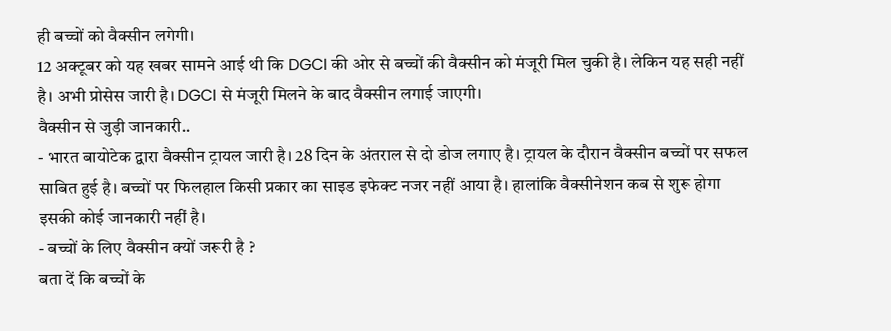ही बच्चों को वैक्सीन लगेगी।
12 अक्टूबर को यह खबर सामने आई थी कि DGCI की ओर से बच्चों की वैक्सीन को मंजूरी मिल चुकी है। लेकिन यह सही नहीं है। अभी प्रोसेस जारी है। DGCI से मंजूरी मिलने के बाद वैक्सीन लगाई जाएगी।
वैक्सीन से जुड़ी जानकारी..
- भारत बायोटेक द्वारा वैक्सीन ट्रायल जारी है। 28 दिन के अंतराल से दो डोज लगाए है। ट्रायल के दौरान वैक्सीन बच्चों पर सफल साबित हुई है। बच्चों पर फिलहाल किसी प्रकार का साइड इफेक्ट नजर नहीं आया है। हालांकि वैक्सीनेशन कब से शुरू होगा इसकी कोई जानकारी नहीं है।
- बच्चों के लिए वैक्सीन क्यों जरूरी है ?
बता दें कि बच्चों के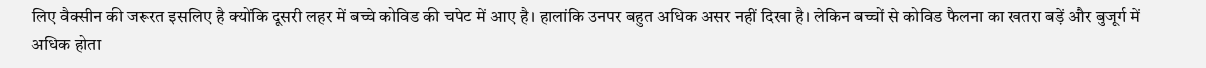लिए वैक्सीन की जरूरत इसलिए है क्योंकि दूसरी लहर में बच्चे कोविड की चपेट में आए है। हालांकि उनपर बहुत अधिक असर नहीं दिखा है। लेकिन बच्चों से कोविड फैलना का खतरा बड़ें और बुजूर्ग में अधिक होता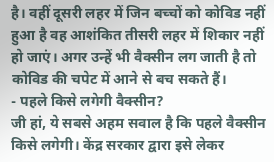है। वहीं दूसरी लहर में जिन बच्चों को कोविड नहीं हुआ है वह आशंकित तीसरी लहर में शिकार नहीं हो जाएं। अगर उन्हें भी वैक्सीन लग जाती है तो कोविड की चपेट में आने से बच सकते हैं।
- पहले किसे लगेगी वैक्सीन?
जी हां, ये सबसे अहम सवाल है कि पहले वैक्सीन किसे लगेगी। केंद्र सरकार द्वारा इसे लेकर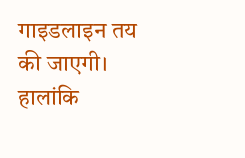गाइडलाइन तय की जाएगी। हालांकि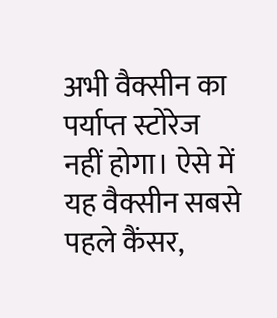अभी वैक्सीन का पर्याप्त स्टोरेज नहीं होगा। ऐसे में यह वैक्सीन सबसे पहले कैंसर,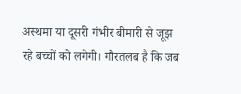अस्थमा या दूसरी गंभीर बीमारी से जूझ रहे बच्चों को लगेगी। गौरतलब है कि जब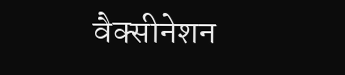वैक्सीनेशन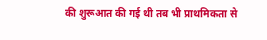की शुरूआत की गई थी तब भी प्राथमिकता से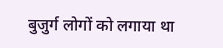बुजुर्ग लोगों को लगाया था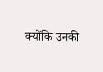क्योंकि उनकी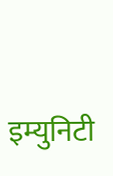इम्युनिटी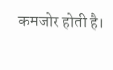कमजोर होती है।